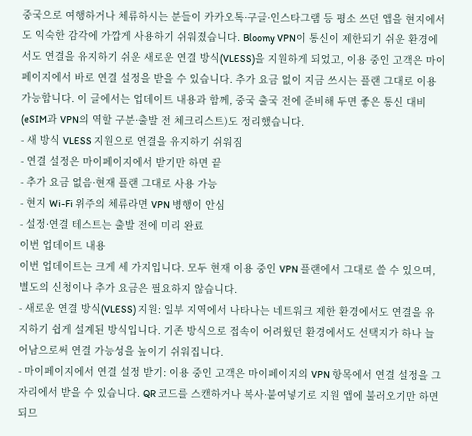중국으로 여행하거나 체류하시는 분들이 카카오톡·구글·인스타그램 등 평소 쓰던 앱을 현지에서도 익숙한 감각에 가깝게 사용하기 쉬워졌습니다. Bloomy VPN이 통신이 제한되기 쉬운 환경에서도 연결을 유지하기 쉬운 새로운 연결 방식(VLESS)을 지원하게 되었고, 이용 중인 고객은 마이페이지에서 바로 연결 설정을 받을 수 있습니다. 추가 요금 없이 지금 쓰시는 플랜 그대로 이용 가능합니다. 이 글에서는 업데이트 내용과 함께, 중국 출국 전에 준비해 두면 좋은 통신 대비(eSIM과 VPN의 역할 구분·출발 전 체크리스트)도 정리했습니다.
- 새 방식 VLESS 지원으로 연결을 유지하기 쉬워짐
- 연결 설정은 마이페이지에서 받기만 하면 끝
- 추가 요금 없음·현재 플랜 그대로 사용 가능
- 현지 Wi-Fi 위주의 체류라면 VPN 병행이 안심
- 설정·연결 테스트는 출발 전에 미리 완료
이번 업데이트 내용
이번 업데이트는 크게 세 가지입니다. 모두 현재 이용 중인 VPN 플랜에서 그대로 쓸 수 있으며, 별도의 신청이나 추가 요금은 필요하지 않습니다.
- 새로운 연결 방식(VLESS) 지원: 일부 지역에서 나타나는 네트워크 제한 환경에서도 연결을 유지하기 쉽게 설계된 방식입니다. 기존 방식으로 접속이 어려웠던 환경에서도 선택지가 하나 늘어남으로써 연결 가능성을 높이기 쉬워집니다.
- 마이페이지에서 연결 설정 받기: 이용 중인 고객은 마이페이지의 VPN 항목에서 연결 설정을 그 자리에서 받을 수 있습니다. QR 코드를 스캔하거나 복사·붙여넣기로 지원 앱에 불러오기만 하면 되므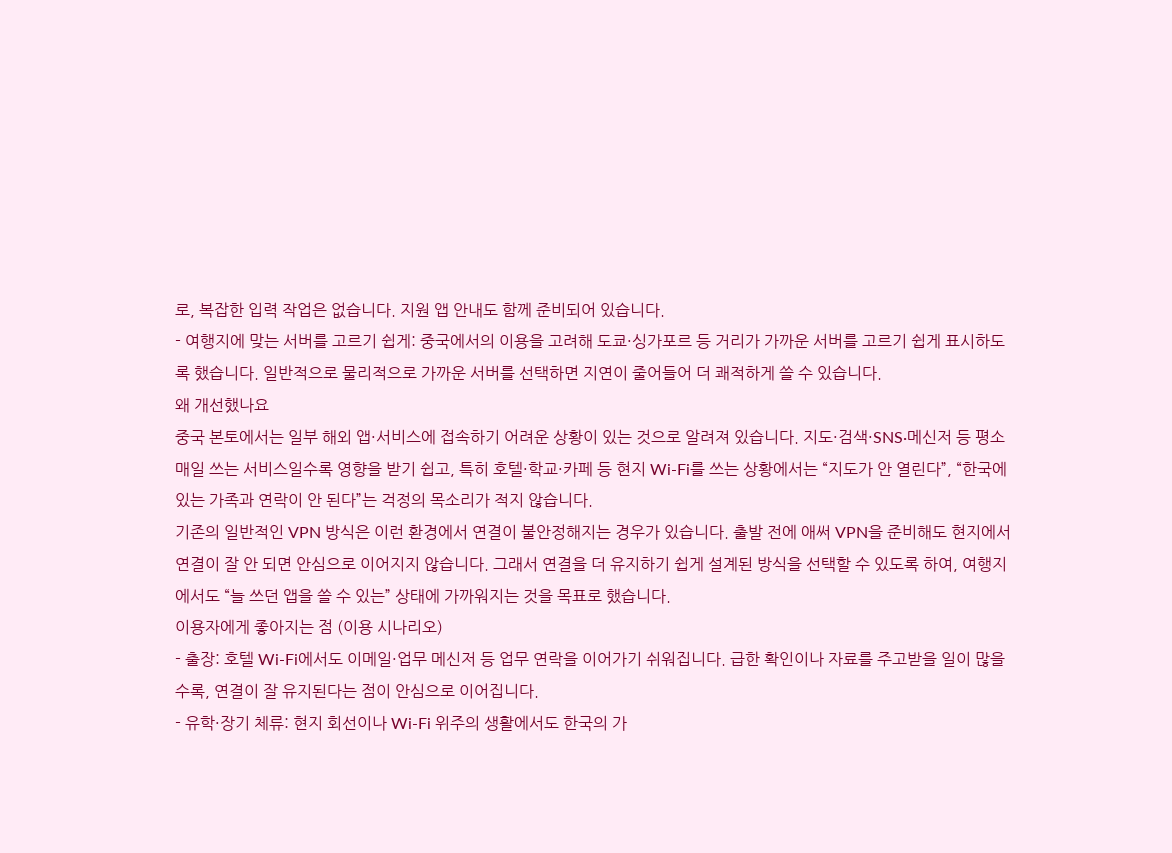로, 복잡한 입력 작업은 없습니다. 지원 앱 안내도 함께 준비되어 있습니다.
- 여행지에 맞는 서버를 고르기 쉽게: 중국에서의 이용을 고려해 도쿄·싱가포르 등 거리가 가까운 서버를 고르기 쉽게 표시하도록 했습니다. 일반적으로 물리적으로 가까운 서버를 선택하면 지연이 줄어들어 더 쾌적하게 쓸 수 있습니다.
왜 개선했나요
중국 본토에서는 일부 해외 앱·서비스에 접속하기 어려운 상황이 있는 것으로 알려져 있습니다. 지도·검색·SNS·메신저 등 평소 매일 쓰는 서비스일수록 영향을 받기 쉽고, 특히 호텔·학교·카페 등 현지 Wi-Fi를 쓰는 상황에서는 “지도가 안 열린다”, “한국에 있는 가족과 연락이 안 된다”는 걱정의 목소리가 적지 않습니다.
기존의 일반적인 VPN 방식은 이런 환경에서 연결이 불안정해지는 경우가 있습니다. 출발 전에 애써 VPN을 준비해도 현지에서 연결이 잘 안 되면 안심으로 이어지지 않습니다. 그래서 연결을 더 유지하기 쉽게 설계된 방식을 선택할 수 있도록 하여, 여행지에서도 “늘 쓰던 앱을 쓸 수 있는” 상태에 가까워지는 것을 목표로 했습니다.
이용자에게 좋아지는 점 (이용 시나리오)
- 출장: 호텔 Wi-Fi에서도 이메일·업무 메신저 등 업무 연락을 이어가기 쉬워집니다. 급한 확인이나 자료를 주고받을 일이 많을수록, 연결이 잘 유지된다는 점이 안심으로 이어집니다.
- 유학·장기 체류: 현지 회선이나 Wi-Fi 위주의 생활에서도 한국의 가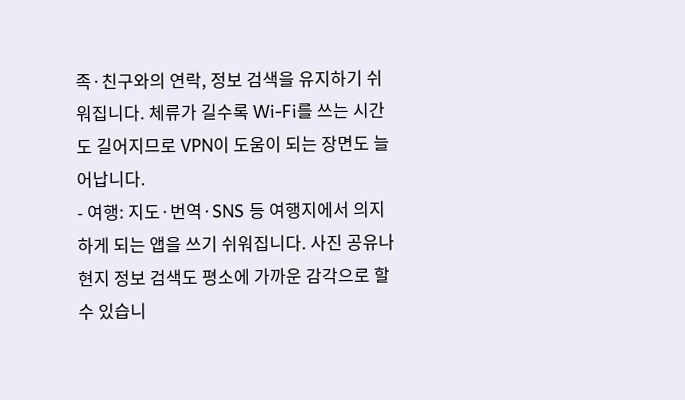족·친구와의 연락, 정보 검색을 유지하기 쉬워집니다. 체류가 길수록 Wi-Fi를 쓰는 시간도 길어지므로 VPN이 도움이 되는 장면도 늘어납니다.
- 여행: 지도·번역·SNS 등 여행지에서 의지하게 되는 앱을 쓰기 쉬워집니다. 사진 공유나 현지 정보 검색도 평소에 가까운 감각으로 할 수 있습니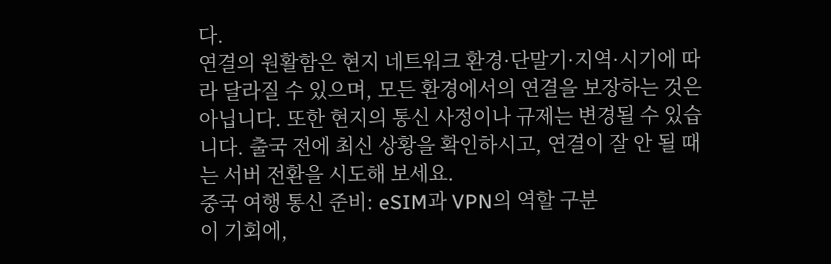다.
연결의 원활함은 현지 네트워크 환경·단말기·지역·시기에 따라 달라질 수 있으며, 모든 환경에서의 연결을 보장하는 것은 아닙니다. 또한 현지의 통신 사정이나 규제는 변경될 수 있습니다. 출국 전에 최신 상황을 확인하시고, 연결이 잘 안 될 때는 서버 전환을 시도해 보세요.
중국 여행 통신 준비: eSIM과 VPN의 역할 구분
이 기회에,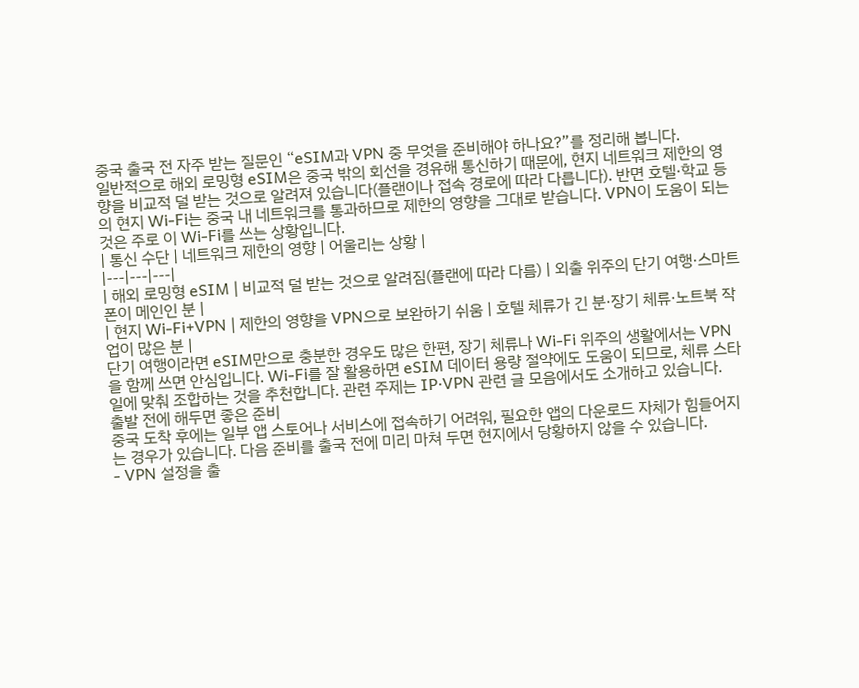중국 출국 전 자주 받는 질문인 “eSIM과 VPN 중 무엇을 준비해야 하나요?”를 정리해 봅니다.
일반적으로 해외 로밍형 eSIM은 중국 밖의 회선을 경유해 통신하기 때문에, 현지 네트워크 제한의 영향을 비교적 덜 받는 것으로 알려져 있습니다(플랜이나 접속 경로에 따라 다릅니다). 반면 호텔·학교 등의 현지 Wi-Fi는 중국 내 네트워크를 통과하므로 제한의 영향을 그대로 받습니다. VPN이 도움이 되는 것은 주로 이 Wi-Fi를 쓰는 상황입니다.
| 통신 수단 | 네트워크 제한의 영향 | 어울리는 상황 |
|---|---|---|
| 해외 로밍형 eSIM | 비교적 덜 받는 것으로 알려짐(플랜에 따라 다름) | 외출 위주의 단기 여행·스마트폰이 메인인 분 |
| 현지 Wi-Fi+VPN | 제한의 영향을 VPN으로 보완하기 쉬움 | 호텔 체류가 긴 분·장기 체류·노트북 작업이 많은 분 |
단기 여행이라면 eSIM만으로 충분한 경우도 많은 한편, 장기 체류나 Wi-Fi 위주의 생활에서는 VPN을 함께 쓰면 안심입니다. Wi-Fi를 잘 활용하면 eSIM 데이터 용량 절약에도 도움이 되므로, 체류 스타일에 맞춰 조합하는 것을 추천합니다. 관련 주제는 IP·VPN 관련 글 모음에서도 소개하고 있습니다.
출발 전에 해두면 좋은 준비
중국 도착 후에는 일부 앱 스토어나 서비스에 접속하기 어려워, 필요한 앱의 다운로드 자체가 힘들어지는 경우가 있습니다. 다음 준비를 출국 전에 미리 마쳐 두면 현지에서 당황하지 않을 수 있습니다.
- VPN 설정을 출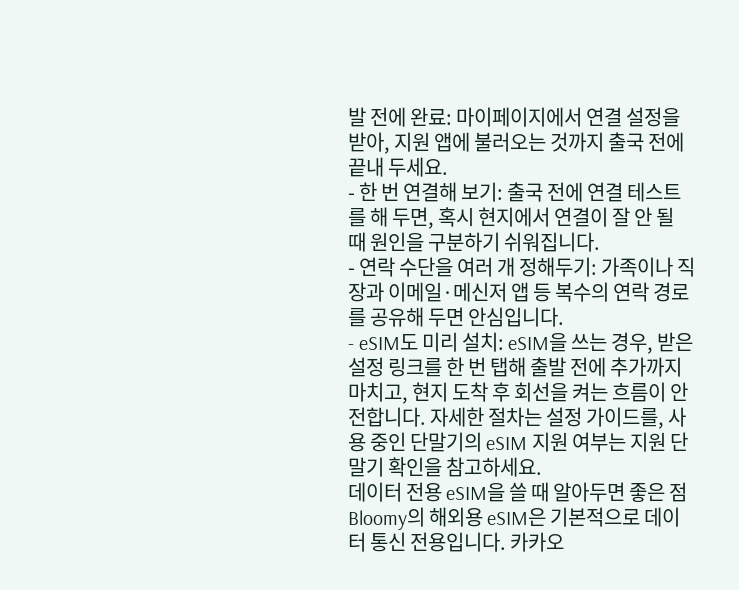발 전에 완료: 마이페이지에서 연결 설정을 받아, 지원 앱에 불러오는 것까지 출국 전에 끝내 두세요.
- 한 번 연결해 보기: 출국 전에 연결 테스트를 해 두면, 혹시 현지에서 연결이 잘 안 될 때 원인을 구분하기 쉬워집니다.
- 연락 수단을 여러 개 정해두기: 가족이나 직장과 이메일·메신저 앱 등 복수의 연락 경로를 공유해 두면 안심입니다.
- eSIM도 미리 설치: eSIM을 쓰는 경우, 받은 설정 링크를 한 번 탭해 출발 전에 추가까지 마치고, 현지 도착 후 회선을 켜는 흐름이 안전합니다. 자세한 절차는 설정 가이드를, 사용 중인 단말기의 eSIM 지원 여부는 지원 단말기 확인을 참고하세요.
데이터 전용 eSIM을 쓸 때 알아두면 좋은 점
Bloomy의 해외용 eSIM은 기본적으로 데이터 통신 전용입니다. 카카오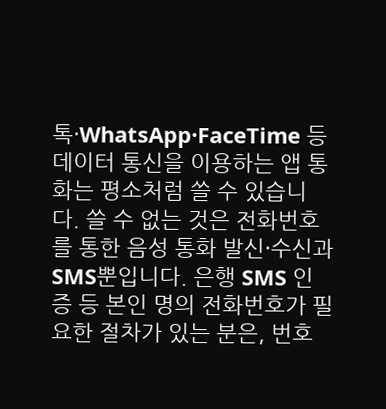톡·WhatsApp·FaceTime 등 데이터 통신을 이용하는 앱 통화는 평소처럼 쓸 수 있습니다. 쓸 수 없는 것은 전화번호를 통한 음성 통화 발신·수신과 SMS뿐입니다. 은행 SMS 인증 등 본인 명의 전화번호가 필요한 절차가 있는 분은, 번호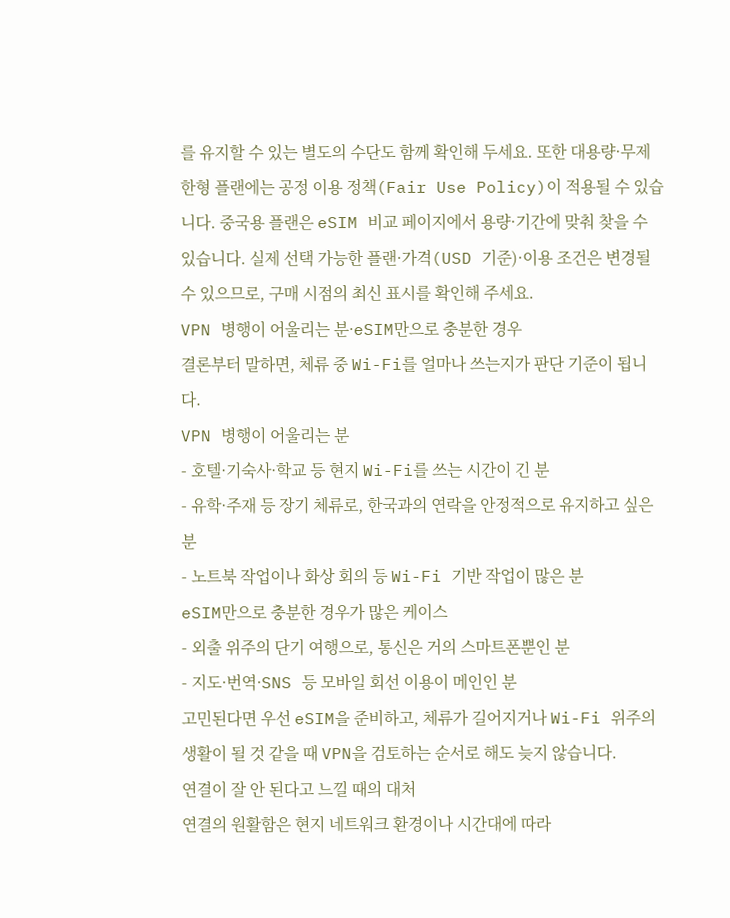를 유지할 수 있는 별도의 수단도 함께 확인해 두세요. 또한 대용량·무제한형 플랜에는 공정 이용 정책(Fair Use Policy)이 적용될 수 있습니다. 중국용 플랜은 eSIM 비교 페이지에서 용량·기간에 맞춰 찾을 수 있습니다. 실제 선택 가능한 플랜·가격(USD 기준)·이용 조건은 변경될 수 있으므로, 구매 시점의 최신 표시를 확인해 주세요.
VPN 병행이 어울리는 분·eSIM만으로 충분한 경우
결론부터 말하면, 체류 중 Wi-Fi를 얼마나 쓰는지가 판단 기준이 됩니다.
VPN 병행이 어울리는 분
- 호텔·기숙사·학교 등 현지 Wi-Fi를 쓰는 시간이 긴 분
- 유학·주재 등 장기 체류로, 한국과의 연락을 안정적으로 유지하고 싶은 분
- 노트북 작업이나 화상 회의 등 Wi-Fi 기반 작업이 많은 분
eSIM만으로 충분한 경우가 많은 케이스
- 외출 위주의 단기 여행으로, 통신은 거의 스마트폰뿐인 분
- 지도·번역·SNS 등 모바일 회선 이용이 메인인 분
고민된다면 우선 eSIM을 준비하고, 체류가 길어지거나 Wi-Fi 위주의 생활이 될 것 같을 때 VPN을 검토하는 순서로 해도 늦지 않습니다.
연결이 잘 안 된다고 느낄 때의 대처
연결의 원활함은 현지 네트워크 환경이나 시간대에 따라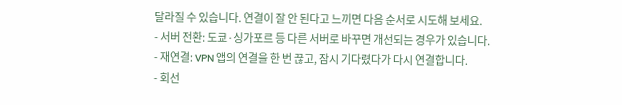달라질 수 있습니다. 연결이 잘 안 된다고 느끼면 다음 순서로 시도해 보세요.
- 서버 전환: 도쿄·싱가포르 등 다른 서버로 바꾸면 개선되는 경우가 있습니다.
- 재연결: VPN 앱의 연결을 한 번 끊고, 잠시 기다렸다가 다시 연결합니다.
- 회선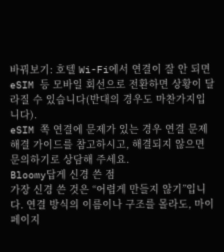바꿔보기: 호텔 Wi-Fi에서 연결이 잘 안 되면 eSIM 등 모바일 회선으로 전환하면 상황이 달라질 수 있습니다(반대의 경우도 마찬가지입니다).
eSIM 쪽 연결에 문제가 있는 경우 연결 문제 해결 가이드를 참고하시고, 해결되지 않으면 문의하기로 상담해 주세요.
Bloomy답게 신경 쓴 점
가장 신경 쓴 것은 “어렵게 만들지 않기”입니다. 연결 방식의 이름이나 구조를 몰라도, 마이페이지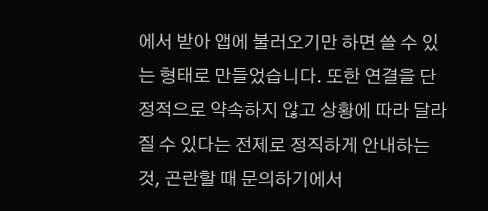에서 받아 앱에 불러오기만 하면 쓸 수 있는 형태로 만들었습니다. 또한 연결을 단정적으로 약속하지 않고 상황에 따라 달라질 수 있다는 전제로 정직하게 안내하는 것, 곤란할 때 문의하기에서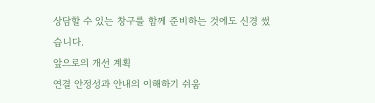상담할 수 있는 창구를 함께 준비하는 것에도 신경 썼습니다.
앞으로의 개선 계획
연결 안정성과 안내의 이해하기 쉬움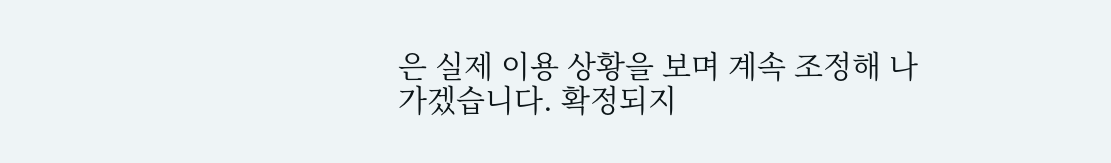은 실제 이용 상황을 보며 계속 조정해 나가겠습니다. 확정되지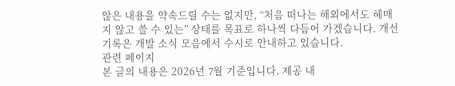않은 내용을 약속드릴 수는 없지만, “처음 떠나는 해외에서도 헤매지 않고 쓸 수 있는” 상태를 목표로 하나씩 다듬어 가겠습니다. 개선 기록은 개발 소식 모음에서 수시로 안내하고 있습니다.
관련 페이지
본 글의 내용은 2026년 7월 기준입니다. 제공 내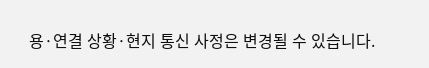용·연결 상황·현지 통신 사정은 변경될 수 있습니다.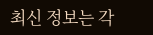최신 정보는 각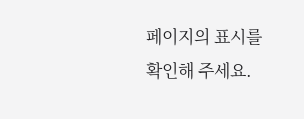페이지의 표시를 확인해 주세요.